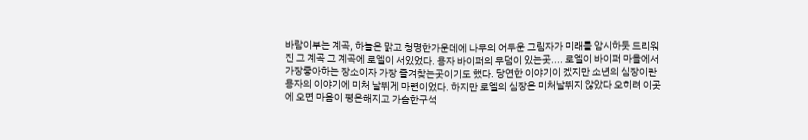바람이부는 계곡, 하늘은 맑고 청명한가운데에 나무의 어두운 그림자가 미래를 암시하듯 드리워진 그 계곡 그 계곡에 로엘이 서있었다. 용자 바이퍼의 무덤이 있는곳.... 로엘이 바이퍼 마을에서 가장좋아하는 장소이자 가장 즐겨찾는곳이기도 했다. 당연한 이야기이 겠지만 소년의 심장이란 용자의 이야기에 미처 날뛰게 마련이었다. 하지만 로엘의 심장은 미처날뛰지 않았다 오히려 이곳에 오면 마음이 평온해지고 가슴한구석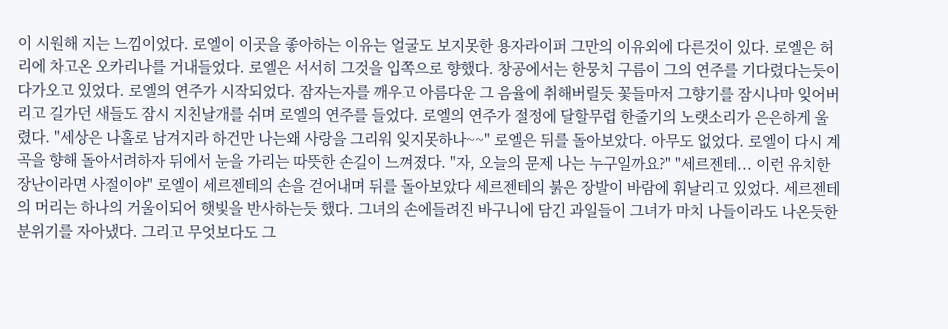이 시원해 지는 느낌이었다. 로엘이 이곳을 좋아하는 이유는 얼굴도 보지못한 용자라이퍼 그만의 이유외에 다른것이 있다. 로엘은 허리에 차고온 오카리나를 거내들었다. 로엘은 서서히 그것을 입쪽으로 향했다. 창공에서는 한뭉치 구름이 그의 연주를 기다렸다는듯이 다가오고 있었다. 로엘의 연주가 시작되었다. 잠자는자를 깨우고 아름다운 그 음율에 취해버릴듯 꽃들마저 그향기를 잠시나마 잊어버리고 길가던 새들도 잠시 지친날개를 쉬며 로엘의 연주를 들었다. 로엘의 연주가 절정에 달할무렵 한줄기의 노랫소리가 은은하게 울렸다. "세상은 나홀로 남겨지라 하건만 나는왜 사랑을 그리워 잊지못하나~~" 로엘은 뒤를 돌아보았다. 아무도 없었다. 로엘이 다시 계곡을 향해 돌아서려하자 뒤에서 눈을 가리는 따뜻한 손길이 느껴졌다. "자, 오늘의 문제 나는 누구일까요?" "세르젠테... 이런 유치한 장난이라면 사절이야" 로엘이 세르젠테의 손을 걷어내며 뒤를 돌아보았다 세르젠테의 붉은 장발이 바람에 휘날리고 있었다. 세르젠테의 머리는 하나의 거울이되어 햇빛을 반사하는듯 했다. 그녀의 손에들려진 바구니에 담긴 과일들이 그녀가 마치 나들이라도 나온듯한 분위기를 자아냈다. 그리고 무엇보다도 그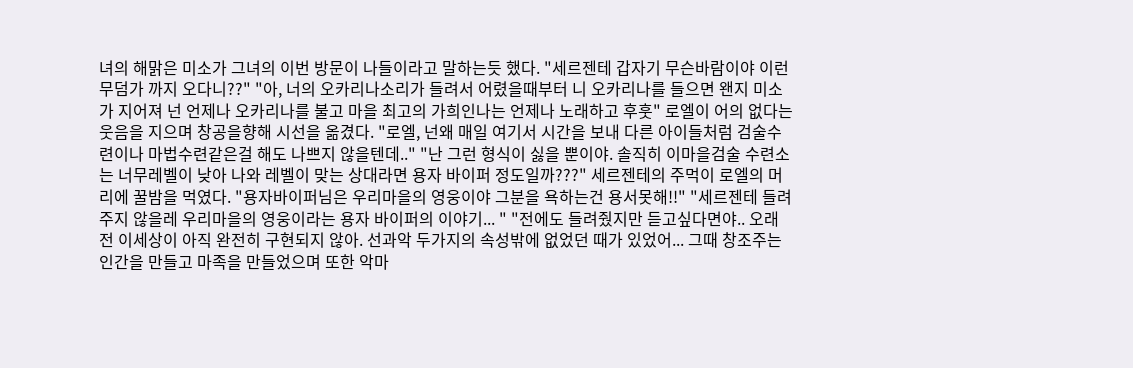녀의 해맑은 미소가 그녀의 이번 방문이 나들이라고 말하는듯 했다. "세르젠테 갑자기 무슨바람이야 이런무덤가 까지 오다니??" "아, 너의 오카리나소리가 들려서 어렸을때부터 니 오카리나를 들으면 왠지 미소가 지어져 넌 언제나 오카리나를 불고 마을 최고의 가희인나는 언제나 노래하고 후훗" 로엘이 어의 없다는 웃음을 지으며 창공을향해 시선을 옮겼다. "로엘, 넌왜 매일 여기서 시간을 보내 다른 아이들처럼 검술수련이나 마법수련같은걸 해도 나쁘지 않을텐데.." "난 그런 형식이 싫을 뿐이야. 솔직히 이마을검술 수련소는 너무레벨이 낮아 나와 레벨이 맞는 상대라면 용자 바이퍼 정도일까???" 세르젠테의 주먹이 로엘의 머리에 꿀밤을 먹였다. "용자바이퍼님은 우리마을의 영웅이야 그분을 욕하는건 용서못해!!" "세르젠테 들려주지 않을레 우리마을의 영웅이라는 용자 바이퍼의 이야기... " "전에도 들려줬지만 듣고싶다면야.. 오래전 이세상이 아직 완전히 구현되지 않아. 선과악 두가지의 속성밖에 없었던 때가 있었어... 그때 창조주는 인간을 만들고 마족을 만들었으며 또한 악마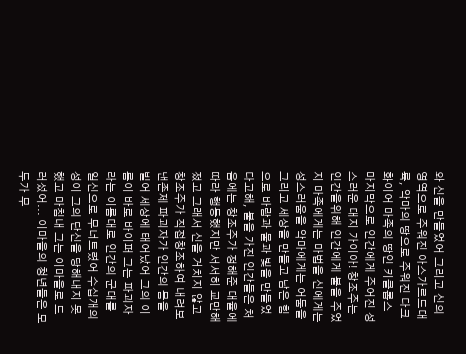와 신을 만들었어 그리고 신의 영역으로 주워진 아스가르드대륙, 악마의 땅으로 주워진 다크 화이어 마족의 땅인 키클롭스 마지막으로 인간에게 주어진 성스러운 대지 가이아! 창조주는 인간을위해 인간에게 불을 주었지 마족에게는 마법을 신에게는 성스러움을 악마에게는 어둠을 그리고 세상을 만들고 남은 힘으로 바람과 물과 빛을 만들었다고해, 불을 가진 인간들은 처음에는 창조주가 정해준 대율에 따라 행동했지만 서서히 교만해젔고 그래서 신을 거치지 않고 창조주가 직접창조하여 내려보낸존제 파괴자가 인간의 몸을 빌어 세상에 태어났어 그의 이름이 바로 바이퍼 그는 파괴자라는 이름대로 인간의 군대를 일신으로 무너트렸어 수십개의 성이 그의 단신을 당해내지 못했고 마침내 그는 이마을로 드러섰어... 이마을의 청년들은 모두가 무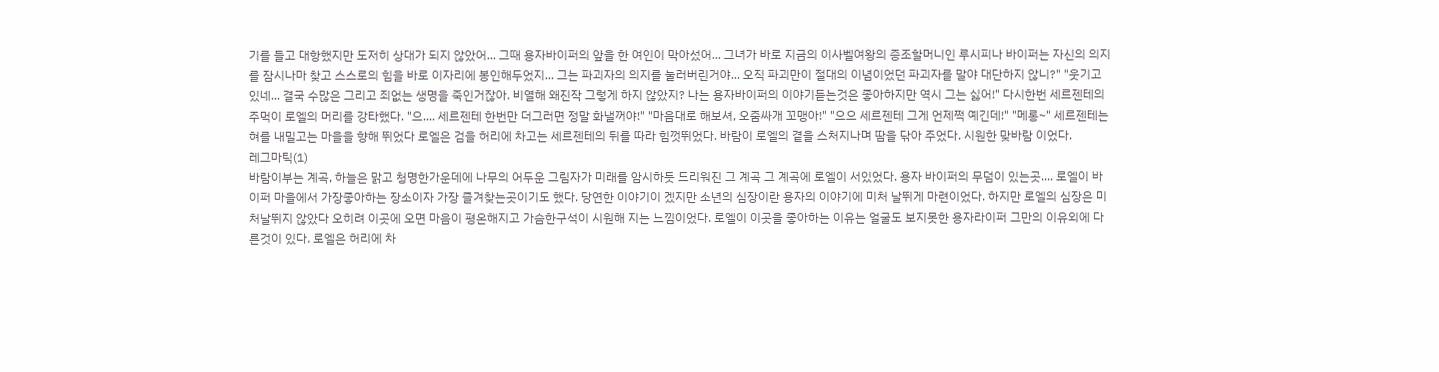기를 들고 대항했지만 도저히 상대가 되지 않았어... 그때 용자바이퍼의 앞을 한 여인이 막아섰어... 그녀가 바로 지금의 이사벨여왕의 증조할머니인 루시피나 바이퍼는 자신의 의지를 잠시나마 찾고 스스로의 힘을 바로 이자리에 봉인해두었지... 그는 파괴자의 의지를 눌러버린거야... 오직 파괴만이 절대의 이념이었던 파괴자를 말야 대단하지 않니?" "웃기고 있네... 결국 수많은 그리고 죄없는 생명을 죽인거잖아. 비열해 왜진작 그렇게 하지 않았지? 나는 용자바이퍼의 이야기듣는것은 좋아하지만 역시 그는 싫어!" 다시한번 세르젠테의 주먹이 로엘의 머리를 강타했다. "으.... 세르젠테 한번만 더그러면 정말 화낼꺼야!" "마음대로 해보셔, 오줌싸개 꼬맹아!" "으으 세르젠테 그게 언제쩍 예긴데!" "메롱~" 세르젠테는 혀를 내밀고는 마을을 향해 뛰었다 로엘은 검을 허리에 차고는 세르젠테의 뒤를 따라 힘껏뛰었다. 바람이 로엘의 곁을 스처지나며 땀을 닦아 주었다. 시원한 맞바람 이었다.
레그마틱(1)
바람이부는 계곡, 하늘은 맑고 청명한가운데에 나무의 어두운 그림자가 미래를 암시하듯 드리워진 그 계곡 그 계곡에 로엘이 서있었다. 용자 바이퍼의 무덤이 있는곳.... 로엘이 바이퍼 마을에서 가장좋아하는 장소이자 가장 즐겨찾는곳이기도 했다. 당연한 이야기이 겠지만 소년의 심장이란 용자의 이야기에 미처 날뛰게 마련이었다. 하지만 로엘의 심장은 미처날뛰지 않았다 오히려 이곳에 오면 마음이 평온해지고 가슴한구석이 시원해 지는 느낌이었다. 로엘이 이곳을 좋아하는 이유는 얼굴도 보지못한 용자라이퍼 그만의 이유외에 다른것이 있다. 로엘은 허리에 차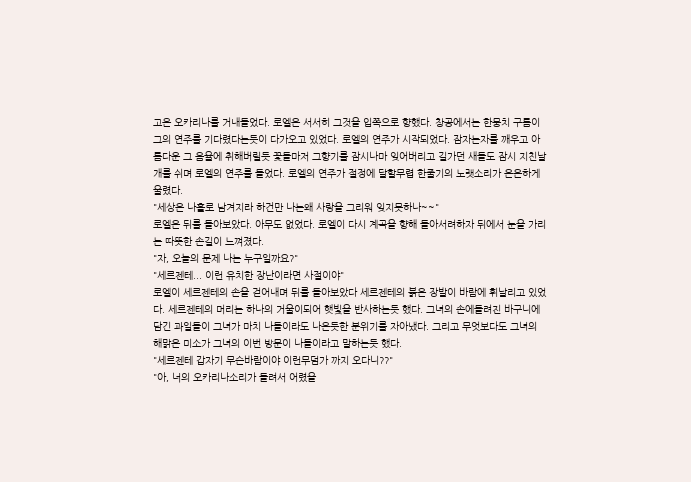고온 오카리나를 거내들었다. 로엘은 서서히 그것을 입쪽으로 향했다. 창공에서는 한뭉치 구름이 그의 연주를 기다렸다는듯이 다가오고 있었다. 로엘의 연주가 시작되었다. 잠자는자를 깨우고 아름다운 그 음율에 취해버릴듯 꽃들마저 그향기를 잠시나마 잊어버리고 길가던 새들도 잠시 지친날개를 쉬며 로엘의 연주를 들었다. 로엘의 연주가 절정에 달할무렵 한줄기의 노랫소리가 은은하게 울렸다.
"세상은 나홀로 남겨지라 하건만 나는왜 사랑을 그리워 잊지못하나~~"
로엘은 뒤를 돌아보았다. 아무도 없었다. 로엘이 다시 계곡을 향해 돌아서려하자 뒤에서 눈을 가리는 따뜻한 손길이 느껴졌다.
"자, 오늘의 문제 나는 누구일까요?"
"세르젠테... 이런 유치한 장난이라면 사절이야"
로엘이 세르젠테의 손을 걷어내며 뒤를 돌아보았다 세르젠테의 붉은 장발이 바람에 휘날리고 있었다. 세르젠테의 머리는 하나의 거울이되어 햇빛을 반사하는듯 했다. 그녀의 손에들려진 바구니에 담긴 과일들이 그녀가 마치 나들이라도 나온듯한 분위기를 자아냈다. 그리고 무엇보다도 그녀의 해맑은 미소가 그녀의 이번 방문이 나들이라고 말하는듯 했다.
"세르젠테 갑자기 무슨바람이야 이런무덤가 까지 오다니??"
"아, 너의 오카리나소리가 들려서 어렸을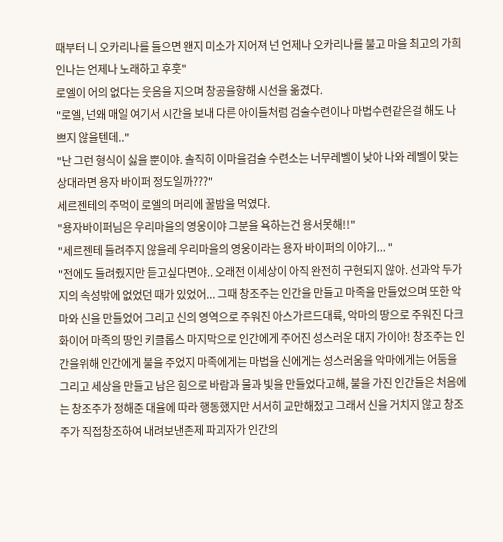때부터 니 오카리나를 들으면 왠지 미소가 지어져 넌 언제나 오카리나를 불고 마을 최고의 가희인나는 언제나 노래하고 후훗"
로엘이 어의 없다는 웃음을 지으며 창공을향해 시선을 옮겼다.
"로엘, 넌왜 매일 여기서 시간을 보내 다른 아이들처럼 검술수련이나 마법수련같은걸 해도 나쁘지 않을텐데.."
"난 그런 형식이 싫을 뿐이야. 솔직히 이마을검술 수련소는 너무레벨이 낮아 나와 레벨이 맞는 상대라면 용자 바이퍼 정도일까???"
세르젠테의 주먹이 로엘의 머리에 꿀밤을 먹였다.
"용자바이퍼님은 우리마을의 영웅이야 그분을 욕하는건 용서못해!!"
"세르젠테 들려주지 않을레 우리마을의 영웅이라는 용자 바이퍼의 이야기... "
"전에도 들려줬지만 듣고싶다면야.. 오래전 이세상이 아직 완전히 구현되지 않아. 선과악 두가지의 속성밖에 없었던 때가 있었어... 그때 창조주는 인간을 만들고 마족을 만들었으며 또한 악마와 신을 만들었어 그리고 신의 영역으로 주워진 아스가르드대륙, 악마의 땅으로 주워진 다크 화이어 마족의 땅인 키클롭스 마지막으로 인간에게 주어진 성스러운 대지 가이아! 창조주는 인간을위해 인간에게 불을 주었지 마족에게는 마법을 신에게는 성스러움을 악마에게는 어둠을 그리고 세상을 만들고 남은 힘으로 바람과 물과 빛을 만들었다고해, 불을 가진 인간들은 처음에는 창조주가 정해준 대율에 따라 행동했지만 서서히 교만해젔고 그래서 신을 거치지 않고 창조주가 직접창조하여 내려보낸존제 파괴자가 인간의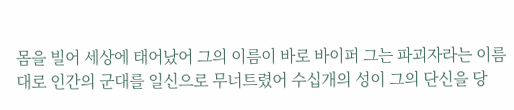몸을 빌어 세상에 태어났어 그의 이름이 바로 바이퍼 그는 파괴자라는 이름대로 인간의 군대를 일신으로 무너트렸어 수십개의 성이 그의 단신을 당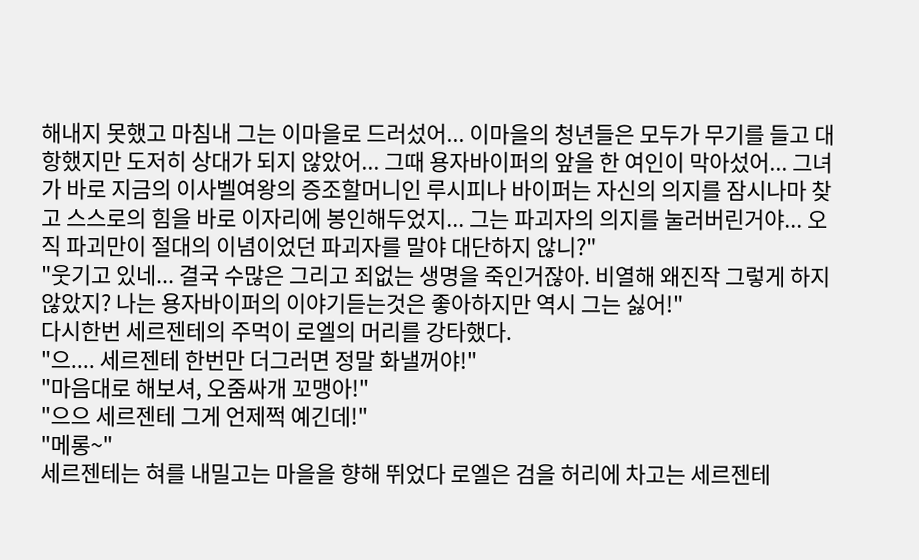해내지 못했고 마침내 그는 이마을로 드러섰어... 이마을의 청년들은 모두가 무기를 들고 대항했지만 도저히 상대가 되지 않았어... 그때 용자바이퍼의 앞을 한 여인이 막아섰어... 그녀가 바로 지금의 이사벨여왕의 증조할머니인 루시피나 바이퍼는 자신의 의지를 잠시나마 찾고 스스로의 힘을 바로 이자리에 봉인해두었지... 그는 파괴자의 의지를 눌러버린거야... 오직 파괴만이 절대의 이념이었던 파괴자를 말야 대단하지 않니?"
"웃기고 있네... 결국 수많은 그리고 죄없는 생명을 죽인거잖아. 비열해 왜진작 그렇게 하지 않았지? 나는 용자바이퍼의 이야기듣는것은 좋아하지만 역시 그는 싫어!"
다시한번 세르젠테의 주먹이 로엘의 머리를 강타했다.
"으.... 세르젠테 한번만 더그러면 정말 화낼꺼야!"
"마음대로 해보셔, 오줌싸개 꼬맹아!"
"으으 세르젠테 그게 언제쩍 예긴데!"
"메롱~"
세르젠테는 혀를 내밀고는 마을을 향해 뛰었다 로엘은 검을 허리에 차고는 세르젠테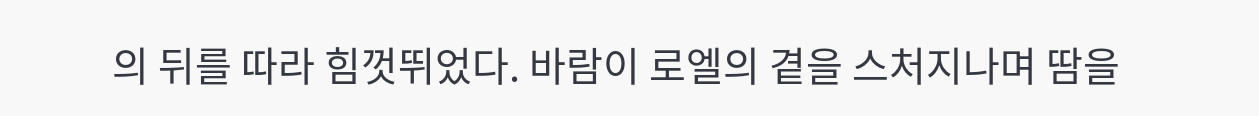의 뒤를 따라 힘껏뛰었다. 바람이 로엘의 곁을 스처지나며 땀을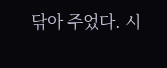닦아 주었다. 시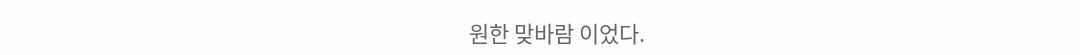원한 맞바람 이었다.